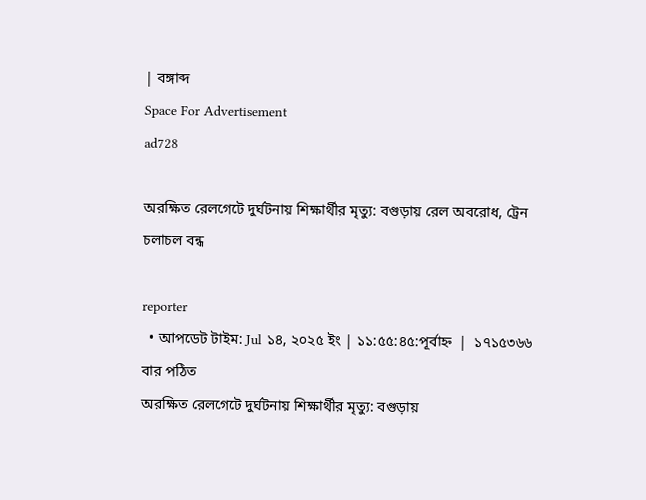| বঙ্গাব্দ
Space For Advertisement
ad728

অরক্ষিত রেলগেটে দুর্ঘটনায় শিক্ষার্থীর মৃত্যু: বগুড়ায় রেল অবরোধ, ট্রেন চলাচল বন্ধ

reporter
  • আপডেট টাইম: Jul ১৪, ২০২৫ ইং | ১১:৫৫:৪৫:পূর্বাহ্ন  |  ১৭১৫৩৬৬ বার পঠিত
অরক্ষিত রেলগেটে দুর্ঘটনায় শিক্ষার্থীর মৃত্যু: বগুড়ায়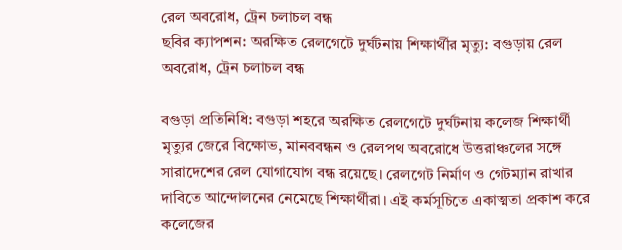রেল অবরোধ, ট্রেন চলাচল বন্ধ
ছবির ক্যাপশন: অরক্ষিত রেলগেটে দুর্ঘটনায় শিক্ষার্থীর মৃত্যু: বগুড়ায় রেল অবরোধ, ট্রেন চলাচল বন্ধ

বগুড়া প্রতিনিধি: বগুড়া শহরে অরক্ষিত রেলগেটে দুর্ঘটনায় কলেজ শিক্ষার্থী মৃত্যুর জেরে বিক্ষোভ, মানববন্ধন ও রেলপথ অবরোধে উত্তরাঞ্চলের সঙ্গে সারাদেশের রেল যোগাযোগ বন্ধ রয়েছে। রেলগেট নির্মাণ ও গেটম্যান রাখার দাবিতে আন্দোলনের নেমেছে শিক্ষার্থীরা। এই কর্মসূচিতে একাত্মতা প্রকাশ করে কলেজের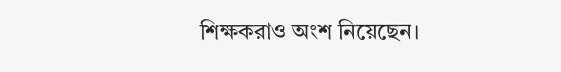শিক্ষকরাও অংশ নিয়েছেন।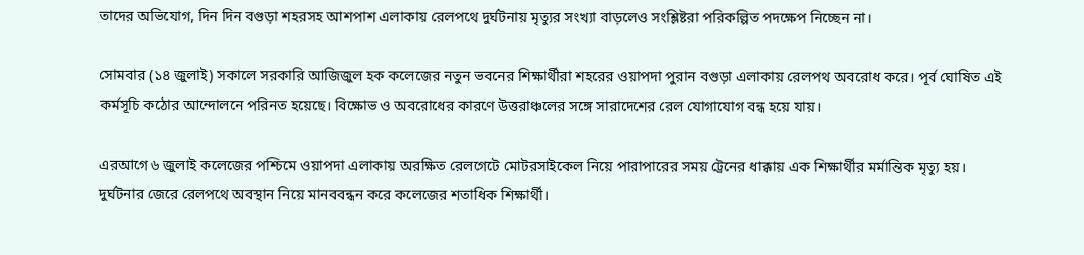তাদের অভিযোগ, দিন দিন বগুড়া শহরসহ আশপাশ এলাকায় রেলপথে দুর্ঘটনায় মৃত্যুর সংখ্যা বাড়লেও সংশ্লিষ্টরা পরিকল্পিত পদক্ষেপ নিচ্ছেন না।

সোমবার (১৪ জুলাই) সকালে সরকারি আজিজুল হক কলেজের নতুন ভবনের শিক্ষার্থীরা শহরের ওয়াপদা পুরান বগুড়া এলাকায় রেলপথ অবরোধ করে। পূর্ব ঘোষিত এই কর্মসূচি কঠোর আন্দোলনে পরিনত হয়েছে। বিক্ষোভ ও অবরোধের কারণে উত্তরাঞ্চলের সঙ্গে সারাদেশের রেল যোগাযোগ বন্ধ হয়ে যায়।

এরআগে ৬ জুলাই কলেজের পশ্চিমে ওয়াপদা এলাকায় অরক্ষিত রেলগেটে মোটরসাইকেল নিয়ে পারাপারের সময় ট্রেনের ধাক্কায় এক শিক্ষার্থীর মর্মান্তিক মৃত্যু হয়। দুর্ঘটনার জেরে রেলপথে অবস্থান নিয়ে মানববন্ধন করে কলেজের শতাধিক শিক্ষার্থী।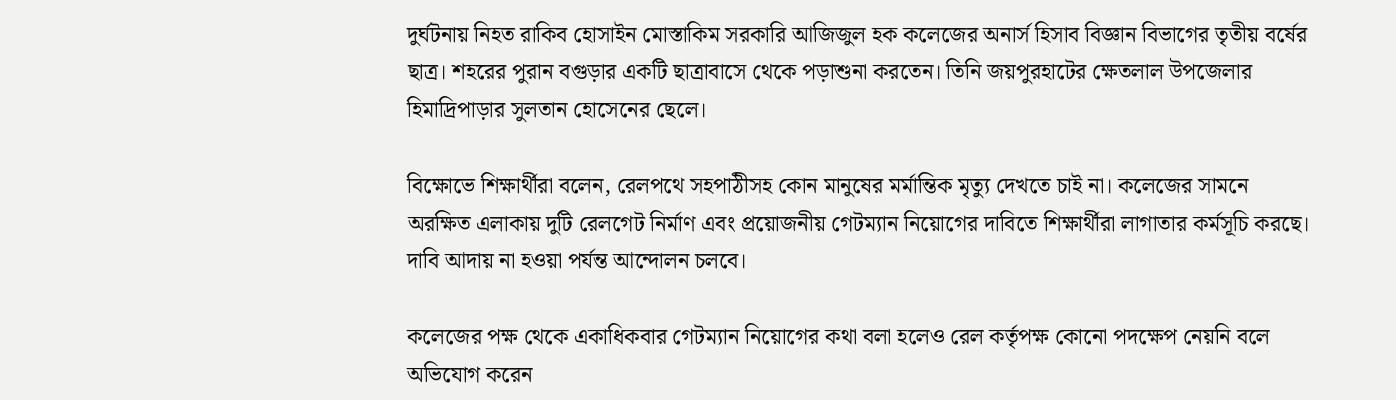দুর্ঘটনায় নিহত রাকিব হোসাইন মোস্তাকিম সরকারি আজিজুল হক কলেজের অনার্স হিসাব বিজ্ঞান বিভাগের তৃতীয় বর্ষের ছাত্র। শহরের পুরান বগুড়ার একটি ছাত্রাবাসে থেকে পড়াশুনা করতেন। তিনি জয়পুরহাটের ক্ষেতলাল উপজেলার হিমাদ্রিপাড়ার সুলতান হোসেনের ছেলে।

বিক্ষোভে শিক্ষার্থীরা বলেন, রেলপথে সহপাঠীসহ কোন মানুষের মর্মান্তিক মৃত্যু দেখতে চাই না। কলেজের সামনে অরক্ষিত এলাকায় দুটি রেলগেট নির্মাণ এবং প্রয়োজনীয় গেটম্যান নিয়োগের দাবিতে শিক্ষার্থীরা লাগাতার কর্মসূচি করছে। দাবি আদায় না হওয়া পর্যন্ত আন্দোলন চলবে।

কলেজের পক্ষ থেকে একাধিকবার গেটম্যান নিয়োগের কথা বলা হলেও রেল কর্তৃপক্ষ কোনো পদক্ষেপ নেয়নি বলে অভিযোগ করেন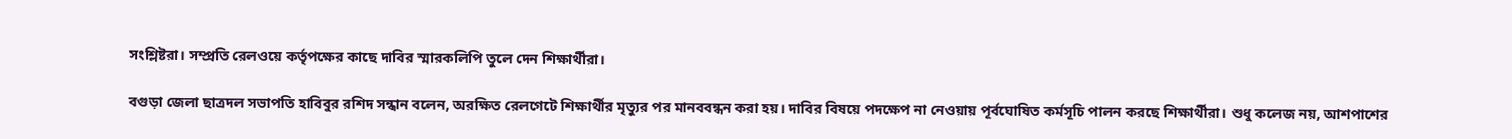সংশ্লিষ্টরা। সম্প্রতি রেলওয়ে কর্তৃপক্ষের কাছে দাবির স্মারকলিপি তুলে দেন শিক্ষার্থীরা।

বগুড়া জেলা ছাত্রদল সভাপতি হাবিবুর রশিদ সন্ধান বলেন, অরক্ষিত রেলগেটে শিক্ষার্থীর মৃত্যুর পর মানববন্ধন করা হয়। দাবির বিষয়ে পদক্ষেপ না নেওয়ায় পূর্বঘোষিত কর্মসূচি পালন করছে শিক্ষার্থীরা। শুধু কলেজ নয়, আশপাশের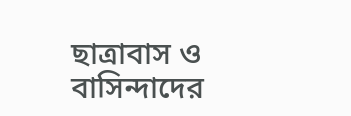ছাত্রাবাস ও বাসিন্দাদের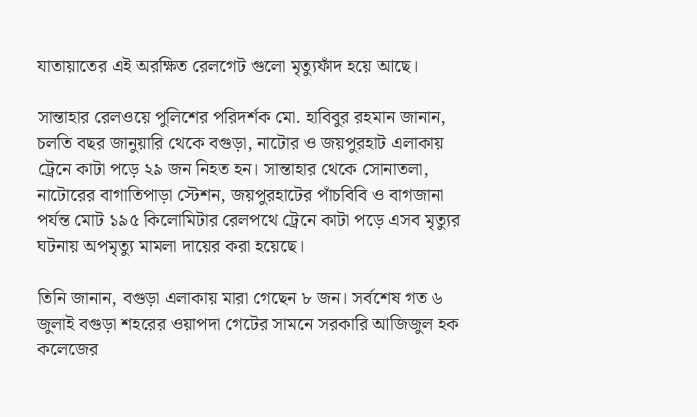যাতায়াতের এই অরক্ষিত রেলগেট গুলো মৃত্যুফাঁদ হয়ে আছে।

সান্তাহার রেলওয়ে পুলিশের পরিদর্শক মো. হাবিবুর রহমান জানান, চলতি বছর জানুয়ারি থেকে বগুড়া, নাটোর ও জয়পুরহাট এলাকায় ট্রেনে কাটা পড়ে ২৯ জন নিহত হন। সান্তাহার থেকে সোনাতলা, নাটোরের বাগাতিপাড়া স্টেশন, জয়পুরহাটের পাঁচবিবি ও বাগজানা পর্যন্ত মোট ১৯৫ কিলোমিটার রেলপথে ট্রেনে কাটা পড়ে এসব মৃত্যুর ঘটনায় অপমৃত্যু মামলা দায়ের করা হয়েছে।

তিনি জানান, বগুড়া এলাকায় মারা গেছেন ৮ জন। সর্বশেষ গত ৬ জুলাই বগুড়া শহরের ওয়াপদা গেটের সামনে সরকারি আজিজুল হক কলেজের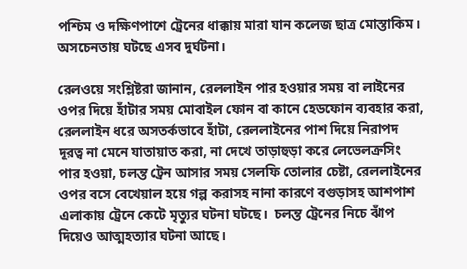পশ্চিম ও দক্ষিণপাশে ট্রেনের ধাক্কায় মারা যান কলেজ ছাত্র মোস্তাকিম। অসচেনতায় ঘটছে এসব দুর্ঘটনা।

রেলওয়ে সংশ্লিষ্টরা জানান, রেললাইন পার হওয়ার সময় বা লাইনের ওপর দিয়ে হাঁটার সময় মোবাইল ফোন বা কানে হেডফোন ব্যবহার করা, রেললাইন ধরে অসতর্কভাবে হাঁটা, রেললাইনের পাশ দিয়ে নিরাপদ দূরত্ব না মেনে যাতায়াত করা, না দেখে তাড়াহুড়া করে লেভেলক্রসিং পার হওয়া, চলন্ত ট্রেন আসার সময় সেলফি তোলার চেষ্টা, রেললাইনের ওপর বসে বেখেয়াল হয়ে গল্প করাসহ নানা কারণে বগুড়াসহ আশপাশ এলাকায় ট্রেনে কেটে মৃত্যুর ঘটনা ঘটছে।  চলন্ত ট্রেনের নিচে ঝাঁপ দিয়েও আত্মহত্যার ঘটনা আছে।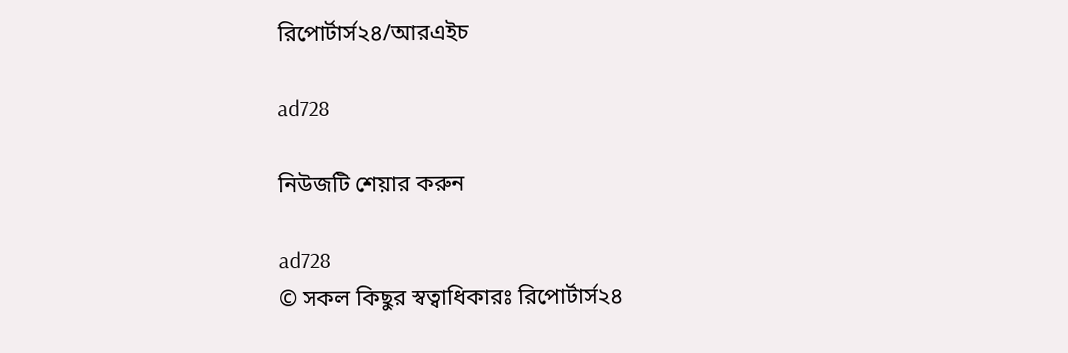রিপোর্টার্স২৪/আরএইচ

ad728

নিউজটি শেয়ার করুন

ad728
© সকল কিছুর স্বত্বাধিকারঃ রিপোর্টার্স২৪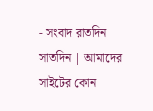- সংবাদ রাতদিন সাতদিন | আমাদের সাইটের কোন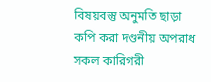বিষয়বস্তু অনুমতি ছাড়া কপি করা দণ্ডনীয় অপরাধ
সকল কারিগরী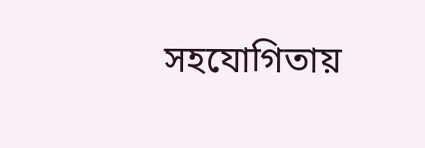সহযোগিতায়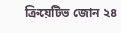ক্রিয়েটিভ জোন ২৪